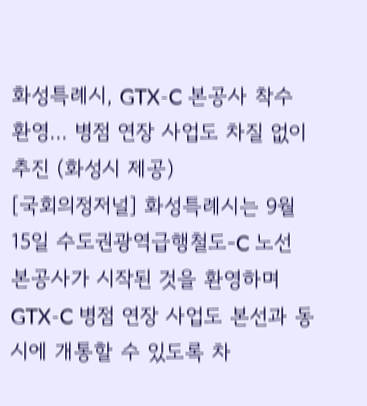화성특례시, GTX-C 본공사 착수 환영... 병점 연장 사업도 차질 없이 추진 (화성시 제공)
[국회의정저널] 화성특례시는 9월 15일 수도권광역급행철도-C 노선 본공사가 시작된 것을 환영하며 GTX-C 병점 연장 사업도 본선과 동시에 개통할 수 있도록 차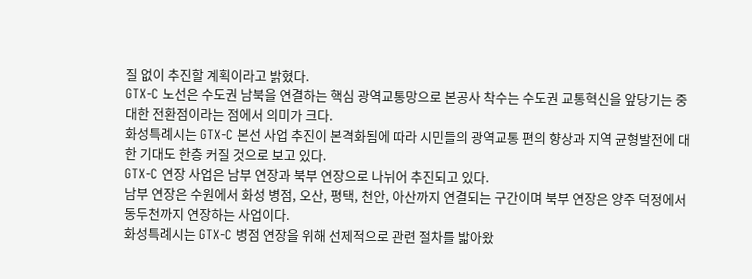질 없이 추진할 계획이라고 밝혔다.
GTX-C 노선은 수도권 남북을 연결하는 핵심 광역교통망으로 본공사 착수는 수도권 교통혁신을 앞당기는 중대한 전환점이라는 점에서 의미가 크다.
화성특례시는 GTX-C 본선 사업 추진이 본격화됨에 따라 시민들의 광역교통 편의 향상과 지역 균형발전에 대한 기대도 한층 커질 것으로 보고 있다.
GTX-C 연장 사업은 남부 연장과 북부 연장으로 나뉘어 추진되고 있다.
남부 연장은 수원에서 화성 병점, 오산, 평택, 천안, 아산까지 연결되는 구간이며 북부 연장은 양주 덕정에서 동두천까지 연장하는 사업이다.
화성특례시는 GTX-C 병점 연장을 위해 선제적으로 관련 절차를 밟아왔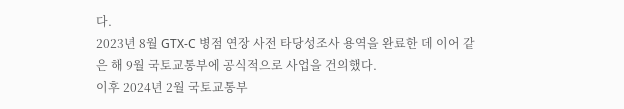다.
2023년 8월 GTX-C 병점 연장 사전 타당성조사 용역을 완료한 데 이어 같은 해 9월 국토교통부에 공식적으로 사업을 건의했다.
이후 2024년 2월 국토교통부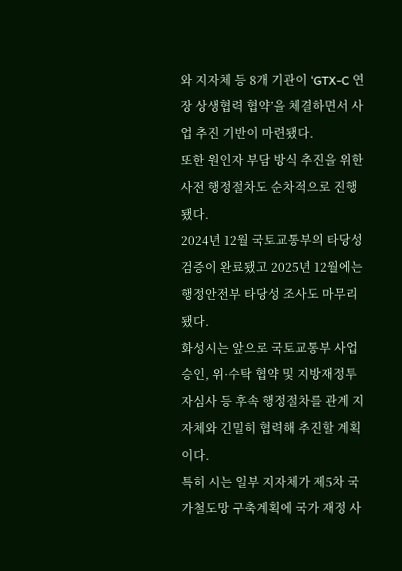와 지자체 등 8개 기관이 ‘GTX-C 연장 상생협력 협약’을 체결하면서 사업 추진 기반이 마련됐다.
또한 원인자 부담 방식 추진을 위한 사전 행정절차도 순차적으로 진행됐다.
2024년 12월 국토교통부의 타당성 검증이 완료됐고 2025년 12월에는 행정안전부 타당성 조사도 마무리됐다.
화성시는 앞으로 국토교통부 사업 승인, 위·수탁 협약 및 지방재정투자심사 등 후속 행정절차를 관계 지자체와 긴밀히 협력해 추진할 계획이다.
특히 시는 일부 지자체가 제5차 국가철도망 구축계획에 국가 재정 사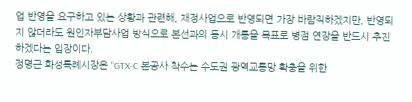업 반영을 요구하고 있는 상황과 관련해, 재정사업으로 반영되면 가장 바람직하겠지만, 반영되지 않더라도 원인자부담사업 방식으로 본선과의 동시 개통을 목표로 병점 연장을 반드시 추진하겠다는 입장이다.
정명근 화성특례시장은 “GTX-C 본공사 착수는 수도권 광역교통망 확충을 위한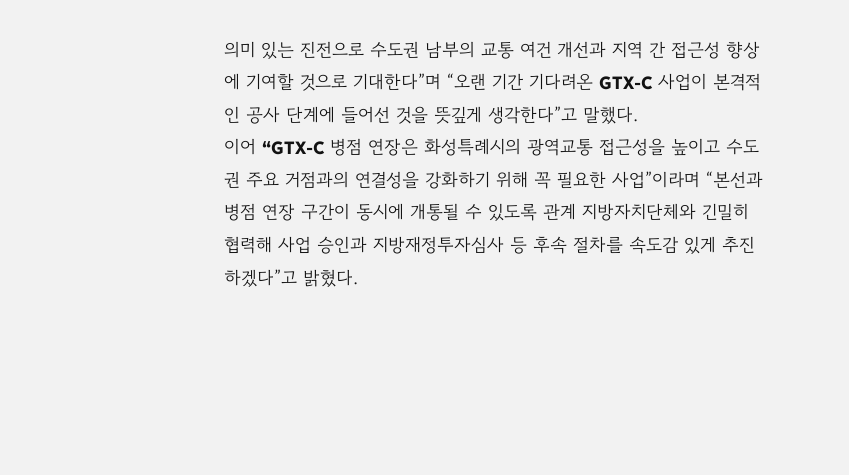의미 있는 진전으로 수도권 남부의 교통 여건 개선과 지역 간 접근성 향상에 기여할 것으로 기대한다”며 “오랜 기간 기다려온 GTX-C 사업이 본격적인 공사 단계에 들어선 것을 뜻깊게 생각한다”고 말했다.
이어 “GTX-C 병점 연장은 화성특례시의 광역교통 접근성을 높이고 수도권 주요 거점과의 연결성을 강화하기 위해 꼭 필요한 사업”이라며 “본선과 병점 연장 구간이 동시에 개통될 수 있도록 관계 지방자치단체와 긴밀히 협력해 사업 승인과 지방재정투자심사 등 후속 절차를 속도감 있게 추진하겠다”고 밝혔다.